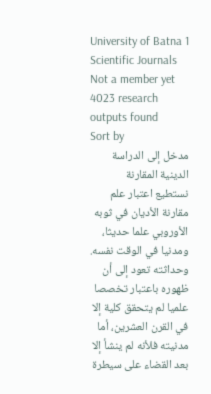University of Batna 1 Scientific Journals
Not a member yet
4023 research outputs found
Sort by
مدخل إلى الدراسة الدينية المقارنة
نستطيع اعتبار علم مقارنة الأديان في ثوبه الأوروبي علما حديثا، ومدنيا في الوقت نفسه. وحداثته تعود إلى أن ظهوره باعتبار تخصصا علميا لم يتحقق كلية إلا في القرن العشرين، أما مدنيته فلأنه لم ينشأ إلا بعد القضاء على سيطرة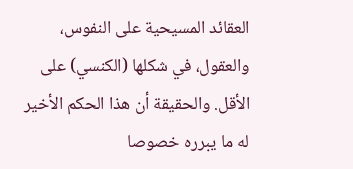العقائد المسيحية على النفوس، والعقول، في شكلها (الكنسي) على الأقل. والحقيقة أن هذا الحكم الأخير له ما يبرره خصوصا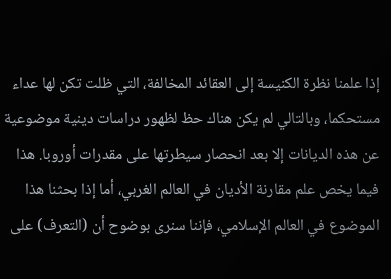إذا علمنا نظرة الكنيسة إلى العقائد المخالفة، التي ظلت تكن لها عداء مستحكما، وبالتالي لم يكن هناك حظ لظهور دراسات دينية موضوعية عن هذه الديانات إلا بعد انحصار سيطرتها على مقدرات أوروبا. هذا فيما يخص علم مقارنة الأديان في العالم الغربي، أما إذا بحثنا هذا الموضوع في العالم الإسلامي، فإننا سنرى بوضوح أن (التعرف) على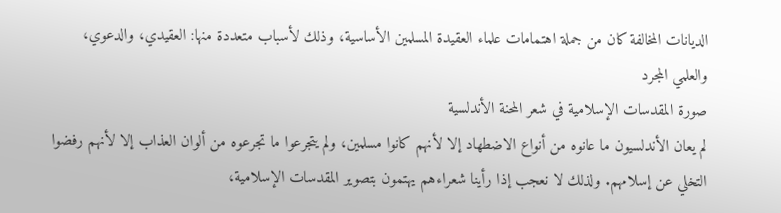الديانات المخالفة كان من جملة اهتمامات علماء العقيدة المسلمين الأساسية، وذلك لأسباب متعددة منها: العقيدي، والدعوي، والعلمي المجرد
صورة المقدسات الإسلامية في شعر المحنة الأندلسية
لم يعان الأندلسيون ما عانوه من أنواع الاضطهاد إلا لأنهم كانوا مسلمين، ولم يتجرعوا ما تجرعوه من ألوان العذاب إلا لأنهم رفضوا التخلي عن إسلامهم. ولذلك لا نعجب إذا رأينا شعراءهم يهتمون بتصوير المقدسات الإسلامية،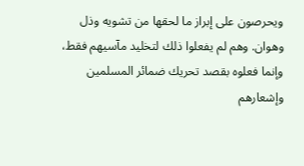ويحرصون على إبراز ما لحقها من تشويه وذل وهوان. وهم لم يفعلوا ذلك لتخليد مآسيهم فقط، وإنما فعلوه بقصد تحريك ضمائر المسلمين وإشعارهم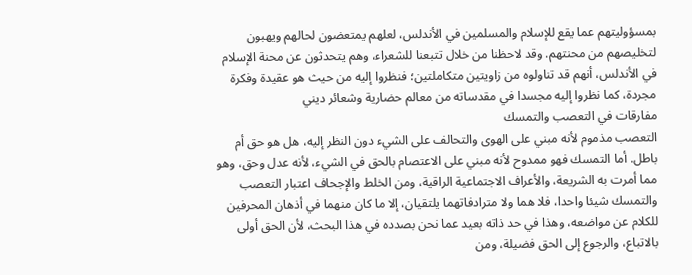بمسؤوليتهم عما يقع للإسلام والمسلمين في الأندلس، لعلهم يمتعضون لحالهم ويهبون لتخليصهم من محنتهم. وقد لاحظنا من خلال تتبعنا للشعراء، وهم يتحدثون عن محنة الإسلام في الأندلس، أنهم قد تناولوه من زاويتين متكاملتين؛ فنظروا إليه من حيث هو عقيدة وفكرة مجردة، كما نظروا إليه مجسدا في مقدساته من معالم حضارية وشعائر ديني
مفارقات في التعصب والتمسك
التعصب مذموم لأنه مبني على الهوى والتحالف على الشيء دون النظر إليه، هل هو حق أم باطل. أما التمسك فهو ممدوح لأنه مبني على الاعتصام بالحق في الشيء، لأنه عدل وحق، وهو مما أمرت به الشريعة، والأعراف الاجتماعية الراقية، ومن الخلط والإجحاف اعتبار التعصب والتمسك شيئا واحدا، فلا هما ولا مترادفاتهما يلتقيان، إلا ما كان منهما في أذهان المحرفين للكلام عن مواضعه، وهذا في حد ذاته بعيد عما نحن بصدده في هذا البحث، لأن الحق أولى بالاتباع، والرجوع إلى الحق فضيلة، ومن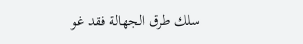سلك طرق الجهالة فقد غو